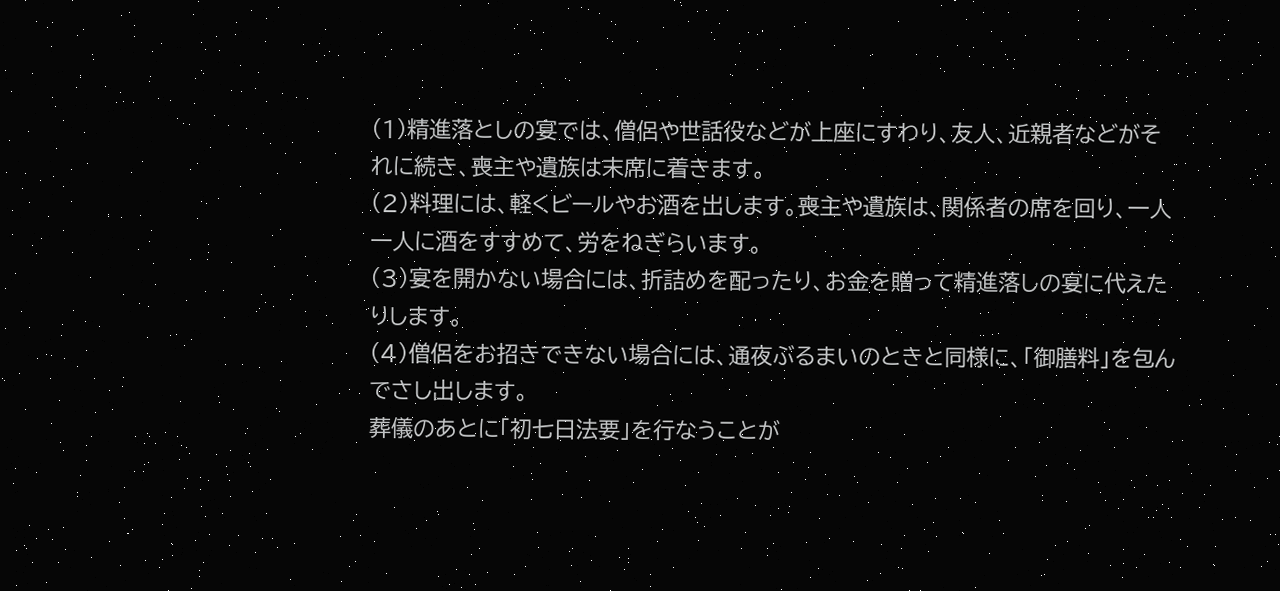(1)精進落としの宴では、僧侶や世話役などが上座にすわり、友人、近親者などがそれに続き、喪主や遺族は末席に着きます。
(2)料理には、軽くビールやお酒を出します。喪主や遺族は、関係者の席を回り、一人一人に酒をすすめて、労をねぎらいます。
(3)宴を開かない場合には、折詰めを配ったり、お金を贈って精進落しの宴に代えたりします。
(4)僧侶をお招きできない場合には、通夜ぶるまいのときと同様に、「御膳料」を包んでさし出します。
葬儀のあとに「初七日法要」を行なうことが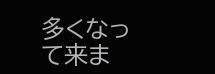多くなって来ま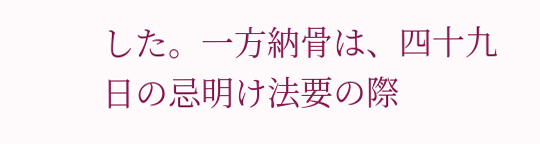した。一方納骨は、四十九日の忌明け法要の際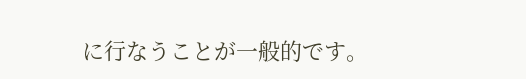に行なうことが一般的です。